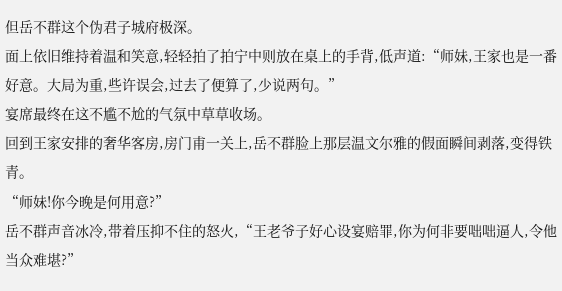但岳不群这个伪君子城府极深。
面上依旧维持着温和笑意,轻轻拍了拍宁中则放在桌上的手背,低声道:“师妹,王家也是一番好意。大局为重,些许误会,过去了便算了,少说两句。”
宴席最终在这不尴不尬的气氛中草草收场。
回到王家安排的奢华客房,房门甫一关上,岳不群脸上那层温文尔雅的假面瞬间剥落,变得铁青。
“师妹!你今晚是何用意?”
岳不群声音冰冷,带着压抑不住的怒火,“王老爷子好心设宴赔罪,你为何非要咄咄逼人,令他当众难堪?”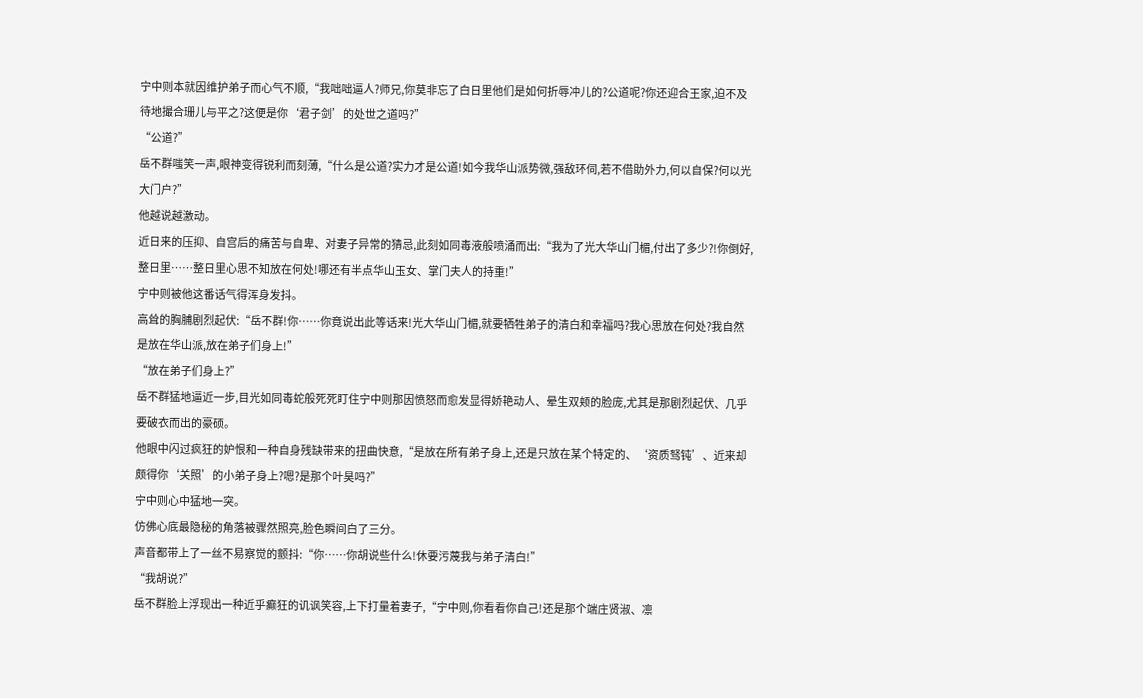宁中则本就因维护弟子而心气不顺,“我咄咄逼人?师兄,你莫非忘了白日里他们是如何折辱冲儿的?公道呢?你还迎合王家,迫不及待地撮合珊儿与平之?这便是你‘君子剑’的处世之道吗?”
“公道?”
岳不群嗤笑一声,眼神变得锐利而刻薄,“什么是公道?实力才是公道!如今我华山派势微,强敌环伺,若不借助外力,何以自保?何以光大门户?”
他越说越激动。
近日来的压抑、自宫后的痛苦与自卑、对妻子异常的猜忌,此刻如同毒液般喷涌而出:“我为了光大华山门楣,付出了多少?!你倒好,整日里……整日里心思不知放在何处!哪还有半点华山玉女、掌门夫人的持重!”
宁中则被他这番话气得浑身发抖。
高耸的胸脯剧烈起伏:“岳不群!你……你竟说出此等话来!光大华山门楣,就要牺牲弟子的清白和幸福吗?我心思放在何处?我自然是放在华山派,放在弟子们身上!”
“放在弟子们身上?”
岳不群猛地逼近一步,目光如同毒蛇般死死盯住宁中则那因愤怒而愈发显得娇艳动人、晕生双颊的脸庞,尤其是那剧烈起伏、几乎要破衣而出的豪硕。
他眼中闪过疯狂的妒恨和一种自身残缺带来的扭曲快意,“是放在所有弟子身上,还是只放在某个特定的、‘资质驽钝’、近来却颇得你‘关照’的小弟子身上?嗯?是那个叶昊吗?”
宁中则心中猛地一突。
仿佛心底最隐秘的角落被骤然照亮,脸色瞬间白了三分。
声音都带上了一丝不易察觉的颤抖:“你……你胡说些什么!休要污蔑我与弟子清白!”
“我胡说?”
岳不群脸上浮现出一种近乎癫狂的讥讽笑容,上下打量着妻子,“宁中则,你看看你自己!还是那个端庄贤淑、凛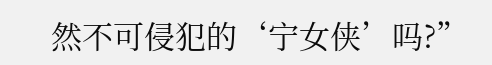然不可侵犯的‘宁女侠’吗?”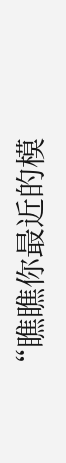“瞧瞧你最近的模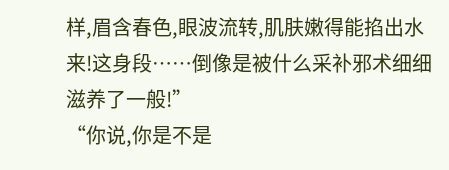样,眉含春色,眼波流转,肌肤嫩得能掐出水来!这身段……倒像是被什么采补邪术细细滋养了一般!”
“你说,你是不是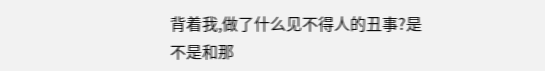背着我,做了什么见不得人的丑事?是不是和那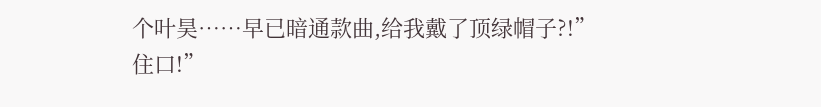个叶昊……早已暗通款曲,给我戴了顶绿帽子?!”
住口!”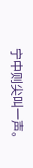宁中则尖叫一声。